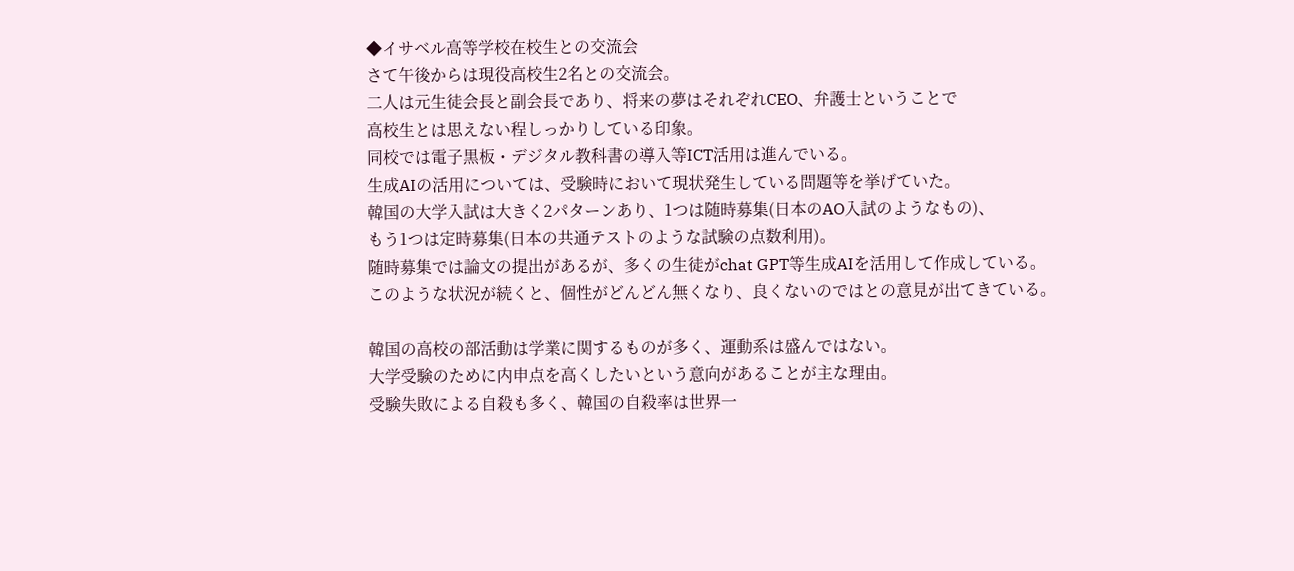◆イサベル高等学校在校生との交流会
さて午後からは現役高校生2名との交流会。
二人は元生徒会長と副会長であり、将来の夢はそれぞれCEO、弁護士ということで
高校生とは思えない程しっかりしている印象。
同校では電子黒板・デジタル教科書の導入等ICT活用は進んでいる。
生成AIの活用については、受験時において現状発生している問題等を挙げていた。
韓国の大学入試は大きく2パターンあり、1つは随時募集(日本のAO入試のようなもの)、
もう1つは定時募集(日本の共通テストのような試験の点数利用)。
随時募集では論文の提出があるが、多くの生徒がchat GPT等生成AIを活用して作成している。
このような状況が続くと、個性がどんどん無くなり、良くないのではとの意見が出てきている。

韓国の高校の部活動は学業に関するものが多く、運動系は盛んではない。
大学受験のために内申点を高くしたいという意向があることが主な理由。
受験失敗による自殺も多く、韓国の自殺率は世界一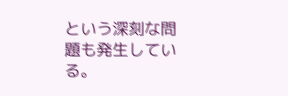という深刻な問題も発生している。